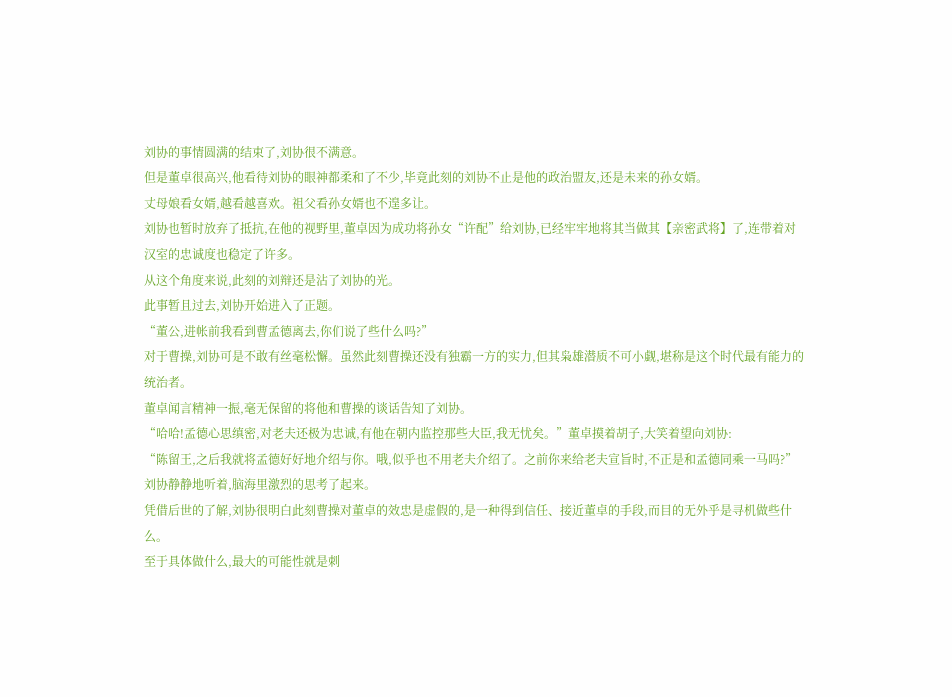刘协的事情圆满的结束了,刘协很不满意。
但是董卓很高兴,他看待刘协的眼神都柔和了不少,毕竟此刻的刘协不止是他的政治盟友,还是未来的孙女婿。
丈母娘看女婿,越看越喜欢。祖父看孙女婿也不遑多让。
刘协也暂时放弃了抵抗,在他的视野里,董卓因为成功将孙女“许配”给刘协,已经牢牢地将其当做其【亲密武将】了,连带着对汉室的忠诚度也稳定了许多。
从这个角度来说,此刻的刘辩还是沾了刘协的光。
此事暂且过去,刘协开始进入了正题。
“董公,进帐前我看到曹孟德离去,你们说了些什么吗?”
对于曹操,刘协可是不敢有丝毫松懈。虽然此刻曹操还没有独霸一方的实力,但其枭雄潜质不可小觑,堪称是这个时代最有能力的统治者。
董卓闻言精神一振,毫无保留的将他和曹操的谈话告知了刘协。
“哈哈!孟德心思缜密,对老夫还极为忠诚,有他在朝内监控那些大臣,我无忧矣。”董卓摸着胡子,大笑着望向刘协:
“陈留王,之后我就将孟德好好地介绍与你。哦,似乎也不用老夫介绍了。之前你来给老夫宣旨时,不正是和孟德同乘一马吗?”
刘协静静地听着,脑海里激烈的思考了起来。
凭借后世的了解,刘协很明白此刻曹操对董卓的效忠是虚假的,是一种得到信任、接近董卓的手段,而目的无外乎是寻机做些什么。
至于具体做什么,最大的可能性就是刺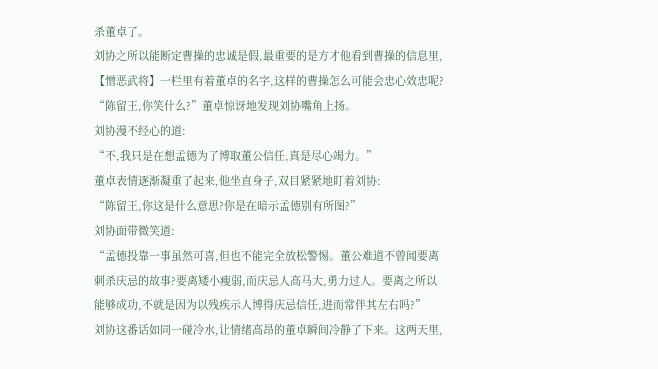杀董卓了。
刘协之所以能断定曹操的忠诚是假,最重要的是方才他看到曹操的信息里,【憎恶武将】一栏里有着董卓的名字,这样的曹操怎么可能会忠心效忠呢?
“陈留王,你笑什么?”董卓惊讶地发现刘协嘴角上扬。
刘协漫不经心的道:
“不,我只是在想孟德为了博取董公信任,真是尽心竭力。”
董卓表情逐渐凝重了起来,他坐直身子,双目紧紧地盯着刘协:
“陈留王,你这是什么意思?你是在暗示孟德别有所图?”
刘协面带微笑道:
“孟德投靠一事虽然可喜,但也不能完全放松警惕。董公难道不曾闻要离刺杀庆忌的故事?要离矮小瘦弱,而庆忌人高马大,勇力过人。要离之所以能够成功,不就是因为以残疾示人博得庆忌信任,进而常伴其左右吗?”
刘协这番话如同一碰冷水,让情绪高昂的董卓瞬间冷静了下来。这两天里,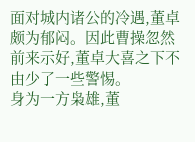面对城内诸公的冷遇,董卓颇为郁闷。因此曹操忽然前来示好,董卓大喜之下不由少了一些警惕。
身为一方枭雄,董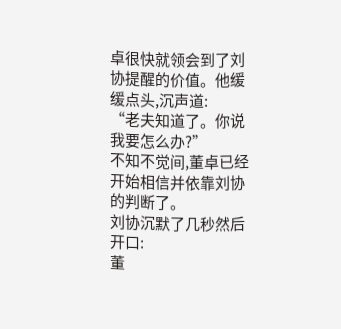卓很快就领会到了刘协提醒的价值。他缓缓点头,沉声道:
“老夫知道了。你说我要怎么办?”
不知不觉间,董卓已经开始相信并依靠刘协的判断了。
刘协沉默了几秒然后开口:
董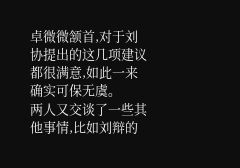卓微微颔首,对于刘协提出的这几项建议都很满意,如此一来确实可保无虞。
两人又交谈了一些其他事情,比如刘辩的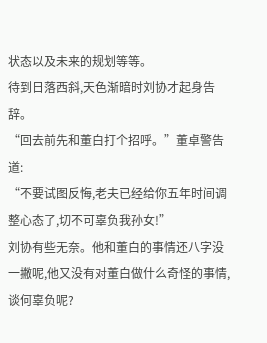状态以及未来的规划等等。
待到日落西斜,天色渐暗时刘协才起身告辞。
“回去前先和董白打个招呼。”董卓警告道:
“不要试图反悔,老夫已经给你五年时间调整心态了,切不可辜负我孙女!”
刘协有些无奈。他和董白的事情还八字没一撇呢,他又没有对董白做什么奇怪的事情,谈何辜负呢?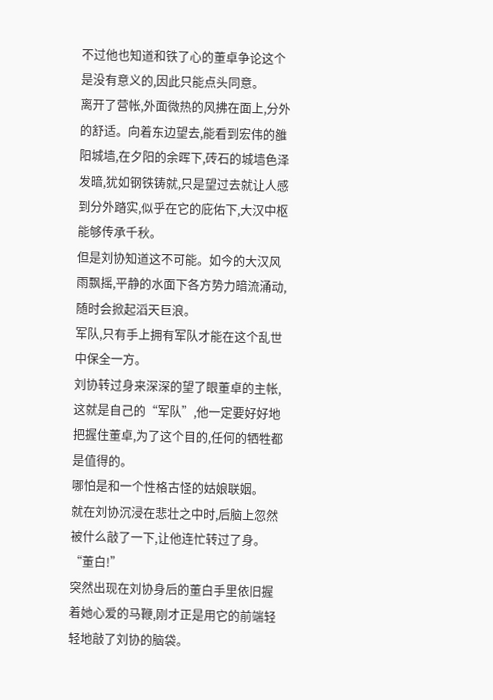不过他也知道和铁了心的董卓争论这个是没有意义的,因此只能点头同意。
离开了营帐,外面微热的风拂在面上,分外的舒适。向着东边望去,能看到宏伟的雒阳城墙,在夕阳的余晖下,砖石的城墙色泽发暗,犹如钢铁铸就,只是望过去就让人感到分外踏实,似乎在它的庇佑下,大汉中枢能够传承千秋。
但是刘协知道这不可能。如今的大汉风雨飘摇,平静的水面下各方势力暗流涌动,随时会掀起滔天巨浪。
军队,只有手上拥有军队才能在这个乱世中保全一方。
刘协转过身来深深的望了眼董卓的主帐,这就是自己的“军队”,他一定要好好地把握住董卓,为了这个目的,任何的牺牲都是值得的。
哪怕是和一个性格古怪的姑娘联姻。
就在刘协沉浸在悲壮之中时,后脑上忽然被什么敲了一下,让他连忙转过了身。
“董白!”
突然出现在刘协身后的董白手里依旧握着她心爱的马鞭,刚才正是用它的前端轻轻地敲了刘协的脑袋。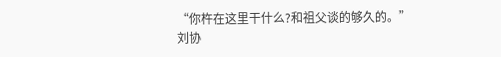“你杵在这里干什么?和祖父谈的够久的。”
刘协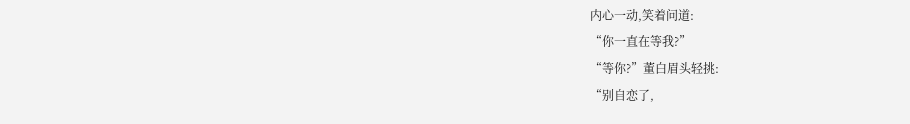内心一动,笑着问道:
“你一直在等我?”
“等你?”董白眉头轻挑:
“别自恋了,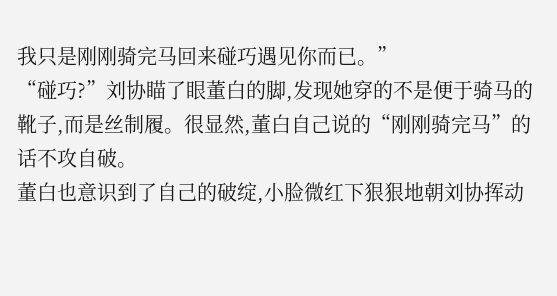我只是刚刚骑完马回来碰巧遇见你而已。”
“碰巧?”刘协瞄了眼董白的脚,发现她穿的不是便于骑马的靴子,而是丝制履。很显然,董白自己说的“刚刚骑完马”的话不攻自破。
董白也意识到了自己的破绽,小脸微红下狠狠地朝刘协挥动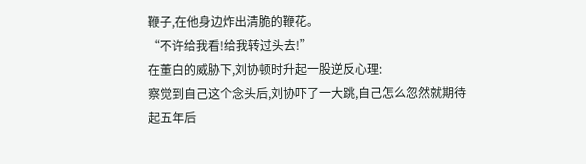鞭子,在他身边炸出清脆的鞭花。
“不许给我看!给我转过头去!”
在董白的威胁下,刘协顿时升起一股逆反心理:
察觉到自己这个念头后,刘协吓了一大跳,自己怎么忽然就期待起五年后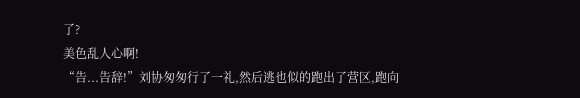了?
美色乱人心啊!
“告...告辞!”刘协匆匆行了一礼,然后逃也似的跑出了营区,跑向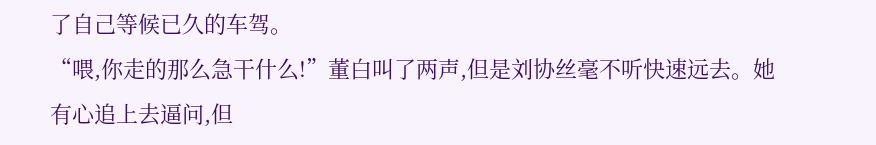了自己等候已久的车驾。
“喂,你走的那么急干什么!”董白叫了两声,但是刘协丝毫不听快速远去。她有心追上去逼问,但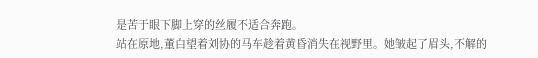是苦于眼下脚上穿的丝履不适合奔跑。
站在原地,董白望着刘协的马车趁着黄昏消失在视野里。她皱起了眉头,不解的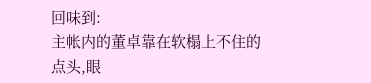回味到:
主帐内的董卓靠在软榻上不住的点头,眼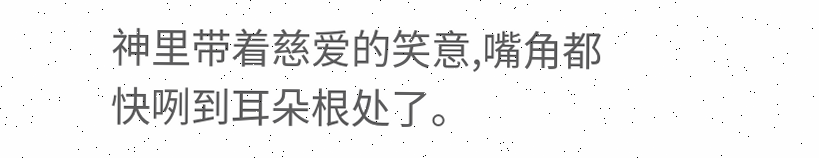神里带着慈爱的笑意,嘴角都快咧到耳朵根处了。